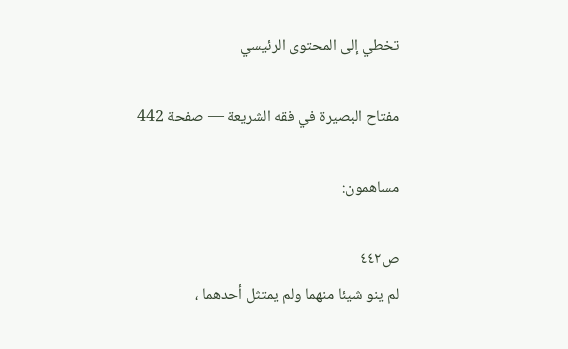تخطي إلى المحتوى الرئيسي

مفتاح البصيرة في فقه الشريعة — صفحة 442

مساهمون:

ص٤٤٢
لم ينو شيئا منهما ولم يمتثل أحدهما ،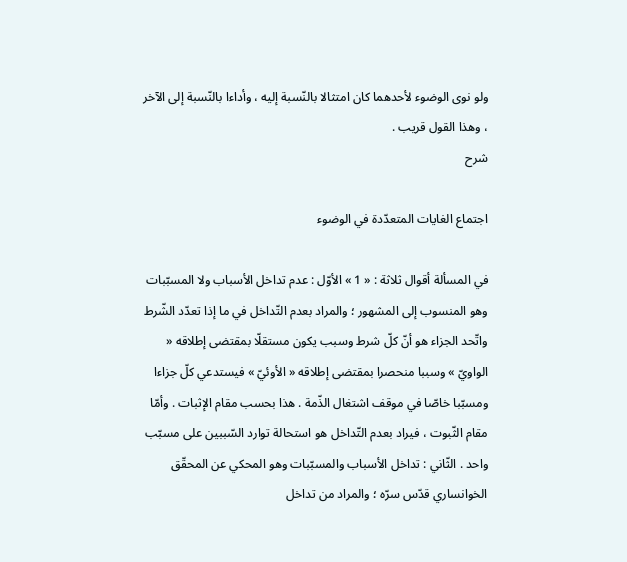ولو نوى الوضوء لأحدهما كان امتثالا بالنّسبة إليه ، وأداءا بالنّسبة إلى الآخر ، وهذا القول قريب .
شرح

اجتماع الغايات المتعدّدة في الوضوء

في المسألة أقوال ثلاثة : « 1 » الأوّل : عدم تداخل الأسباب ولا المسبّبات وهو المنسوب إلى المشهور ؛ والمراد بعدم التّداخل في ما إذا تعدّد الشّرط واتّحد الجزاء هو أنّ كلّ شرط وسبب يكون مستقلّا بمقتضى إطلاقه « الواويّ » وسببا منحصرا بمقتضى إطلاقه « الأوئيّ » فيستدعي كلّ جزاءا ومسبّبا خاصّا في موقف اشتغال الذّمة . هذا بحسب مقام الإثبات . وأمّا مقام الثّبوت ، فيراد بعدم التّداخل هو استحالة توارد السّببين على مسبّب واحد . الثّاني : تداخل الأسباب والمسبّبات وهو المحكي عن المحقّق الخوانساري قدّس سرّه ؛ والمراد من تداخل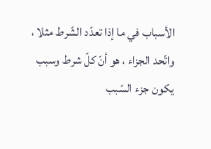الأسباب في ما إذا تعدّد الشّرط مثلا ، واتّحد الجزاء ، هو أنّ كلّ شرط وسبب يكون جزء السّبب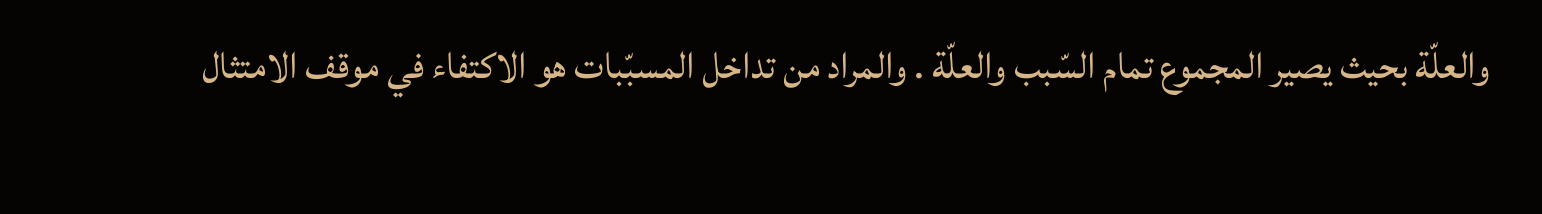والعلّة بحيث يصير المجموع تمام السّبب والعلّة . والمراد من تداخل المسبّبات هو الاكتفاء في موقف الامتثال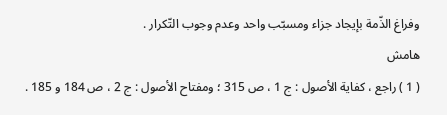وفراغ الذّمة بإيجاد جزاء ومسبّب واحد وعدم وجوب التّكرار .
هامش
( 1 ) راجع ، كفاية الأصول : ج 1 ، ص 315 ؛ ومفتاح الأصول : ج 2 ، ص 184 و 185 .